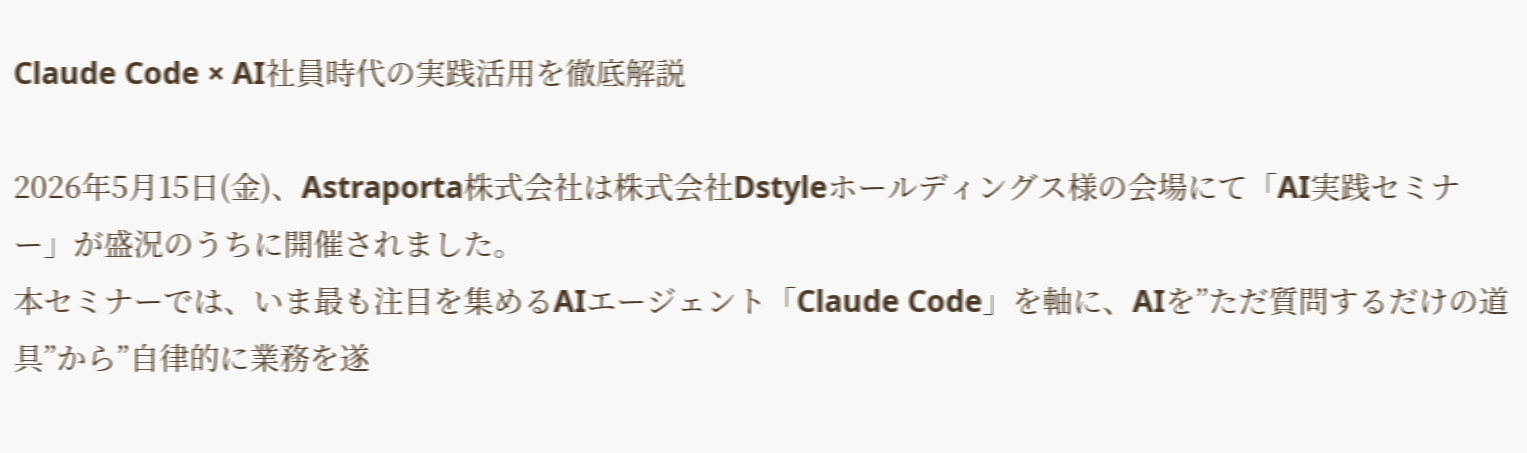Claude Code × AI社員時代の実践活用を徹底解説

2026年5月15日(金)、Astraporta株式会社は株式会社Dstyleホールディングス様の会場にて「AI実践セミナー」が盛況のうちに開催されました。
本セミナーでは、いま最も注目を集めるAIエージェント「Claude Code」を軸に、AIを”ただ質問するだけの道具”から”自律的に業務を遂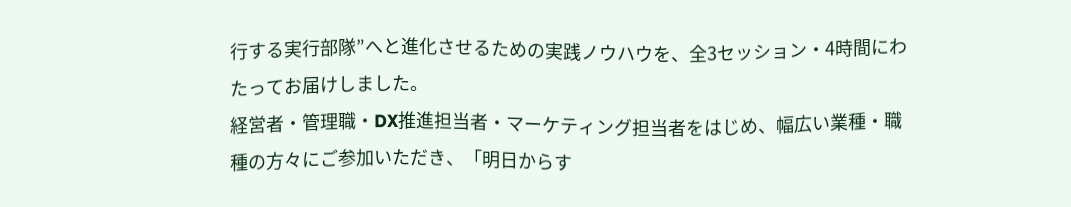行する実行部隊”へと進化させるための実践ノウハウを、全3セッション・4時間にわたってお届けしました。
経営者・管理職・DX推進担当者・マーケティング担当者をはじめ、幅広い業種・職種の方々にご参加いただき、「明日からす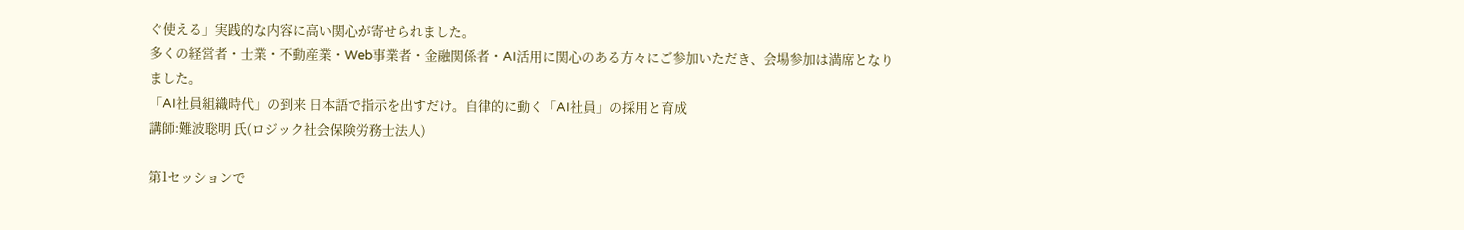ぐ使える」実践的な内容に高い関心が寄せられました。
多くの経営者・士業・不動産業・Web事業者・金融関係者・AI活用に関心のある方々にご参加いただき、会場参加は満席となりました。
「AI社員組織時代」の到来 日本語で指示を出すだけ。自律的に動く「AI社員」の採用と育成
講師:難波聡明 氏(ロジック社会保険労務士法人)

第1セッションで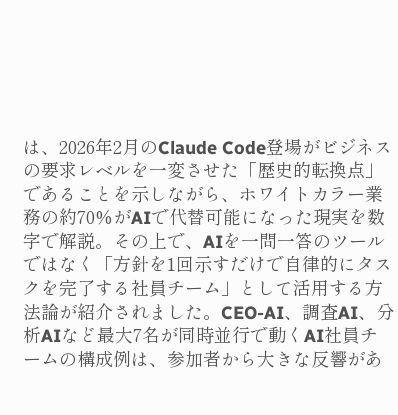は、2026年2月のClaude Code登場がビジネスの要求レベルを一変させた「歴史的転換点」であることを示しながら、ホワイトカラー業務の約70%がAIで代替可能になった現実を数字で解説。その上で、AIを一問一答のツールではなく「方針を1回示すだけで自律的にタスクを完了する社員チーム」として活用する方法論が紹介されました。CEO-AI、調査AI、分析AIなど最大7名が同時並行で動くAI社員チームの構成例は、参加者から大きな反響があ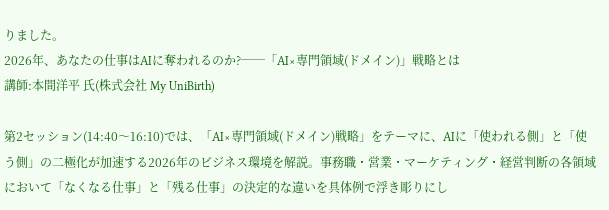りました。
2026年、あなたの仕事はAIに奪われるのか?──「AI×専門領域(ドメイン)」戦略とは
講師:本間洋平 氏(株式会社 My UniBirth)

第2セッション(14:40〜16:10)では、「AI×専門領域(ドメイン)戦略」をテーマに、AIに「使われる側」と「使う側」の二極化が加速する2026年のビジネス環境を解説。事務職・営業・マーケティング・経営判断の各領域において「なくなる仕事」と「残る仕事」の決定的な違いを具体例で浮き彫りにし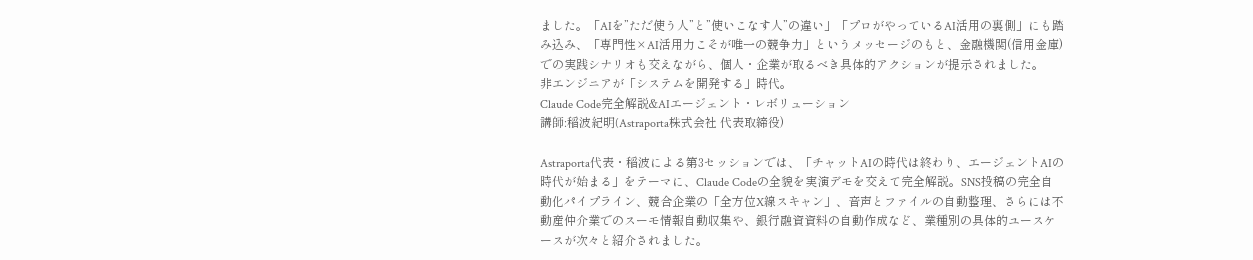ました。「AIを”ただ使う人”と”使いこなす人”の違い」「プロがやっているAI活用の裏側」にも踏み込み、「専門性×AI活用力こそが唯一の競争力」というメッセージのもと、金融機関(信用金庫)での実践シナリオも交えながら、個人・企業が取るべき具体的アクションが提示されました。
非エンジニアが「システムを開発する」時代。
Claude Code完全解説&AIエージェント・レボリューション
講師:稲波紀明(Astraporta株式会社 代表取締役)

Astraporta代表・稲波による第3セッションでは、「チャットAIの時代は終わり、エージェントAIの時代が始まる」をテーマに、Claude Codeの全貌を実演デモを交えて完全解説。SNS投稿の完全自動化パイプライン、競合企業の「全方位X線スキャン」、音声とファイルの自動整理、さらには不動産仲介業でのスーモ情報自動収集や、銀行融資資料の自動作成など、業種別の具体的ユースケースが次々と紹介されました。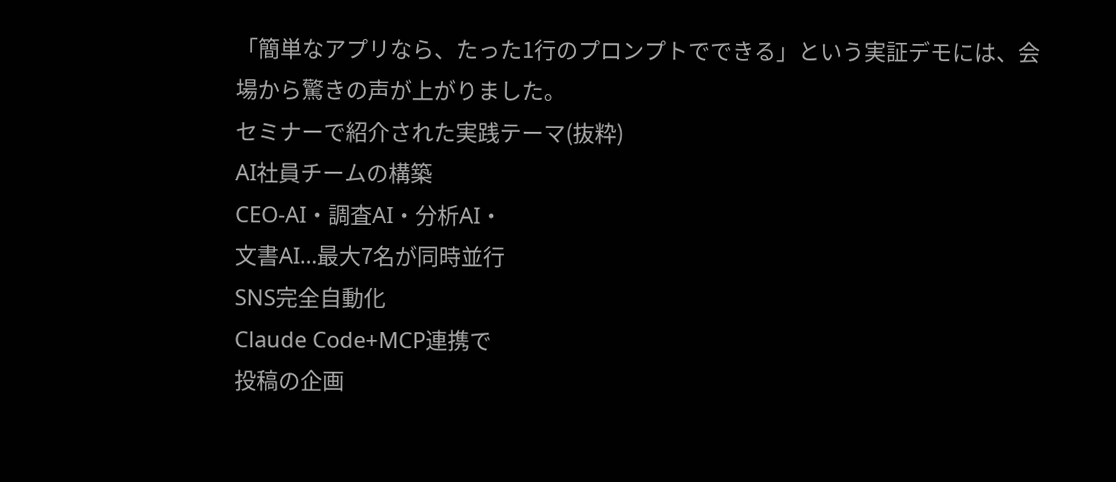「簡単なアプリなら、たった1行のプロンプトでできる」という実証デモには、会場から驚きの声が上がりました。
セミナーで紹介された実践テーマ(抜粋)
AI社員チームの構築
CEO-AI・調査AI・分析AI・
文書AI…最大7名が同時並行
SNS完全自動化
Claude Code+MCP連携で
投稿の企画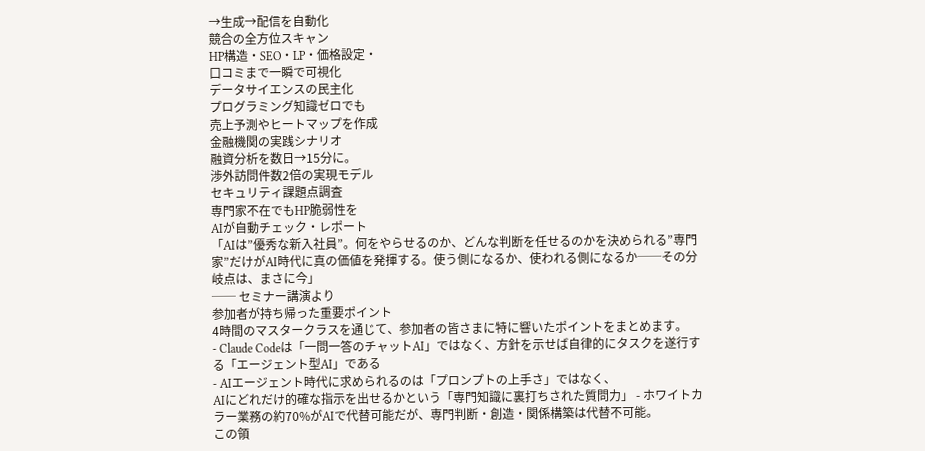→生成→配信を自動化
競合の全方位スキャン
HP構造・SEO・LP・価格設定・
口コミまで一瞬で可視化
データサイエンスの民主化
プログラミング知識ゼロでも
売上予測やヒートマップを作成
金融機関の実践シナリオ
融資分析を数日→15分に。
渉外訪問件数2倍の実現モデル
セキュリティ課題点調査
専門家不在でもHP脆弱性を
AIが自動チェック・レポート
「AIは”優秀な新入社員”。何をやらせるのか、どんな判断を任せるのかを決められる”専門家”だけがAI時代に真の価値を発揮する。使う側になるか、使われる側になるか──その分岐点は、まさに今」
── セミナー講演より
参加者が持ち帰った重要ポイント
4時間のマスタークラスを通じて、参加者の皆さまに特に響いたポイントをまとめます。
- Claude Codeは「一問一答のチャットAI」ではなく、方針を示せば自律的にタスクを遂行する「エージェント型AI」である
- AIエージェント時代に求められるのは「プロンプトの上手さ」ではなく、
AIにどれだけ的確な指示を出せるかという「専門知識に裏打ちされた質問力」 - ホワイトカラー業務の約70%がAIで代替可能だが、専門判断・創造・関係構築は代替不可能。
この領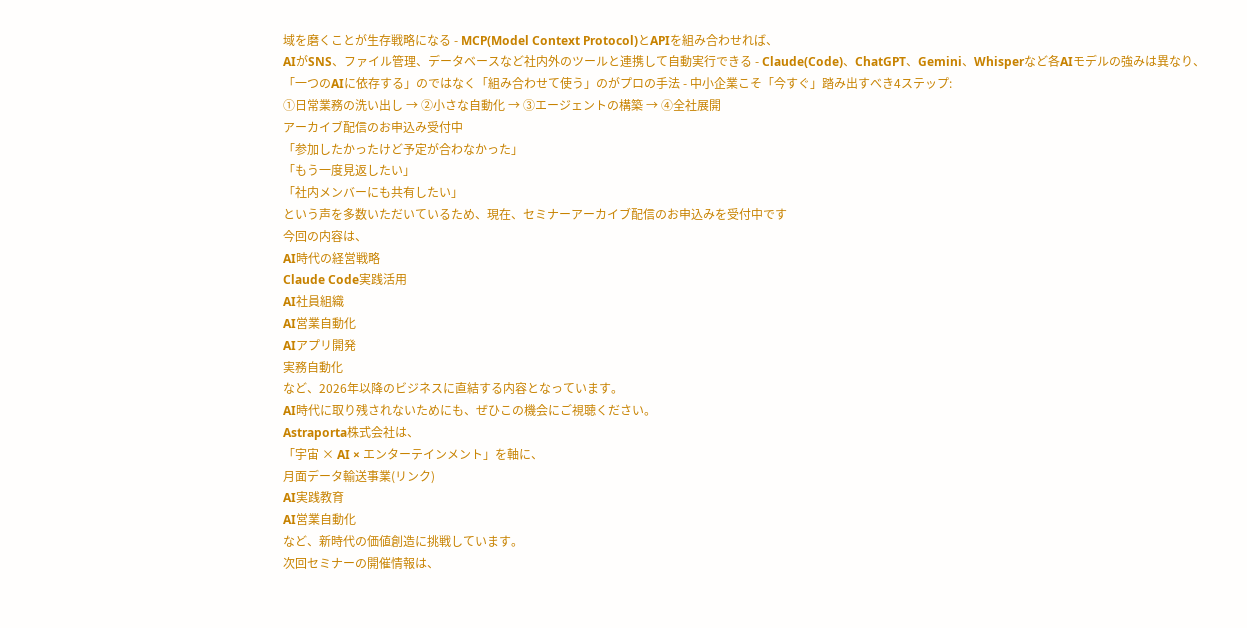域を磨くことが生存戦略になる - MCP(Model Context Protocol)とAPIを組み合わせれば、
AIがSNS、ファイル管理、データベースなど社内外のツールと連携して自動実行できる - Claude(Code)、ChatGPT、Gemini、Whisperなど各AIモデルの強みは異なり、
「一つのAIに依存する」のではなく「組み合わせて使う」のがプロの手法 - 中小企業こそ「今すぐ」踏み出すべき4ステップ:
①日常業務の洗い出し → ②小さな自動化 → ③エージェントの構築 → ④全社展開
アーカイブ配信のお申込み受付中
「参加したかったけど予定が合わなかった」
「もう一度見返したい」
「社内メンバーにも共有したい」
という声を多数いただいているため、現在、セミナーアーカイブ配信のお申込みを受付中です
今回の内容は、
AI時代の経営戦略
Claude Code実践活用
AI社員組織
AI営業自動化
AIアプリ開発
実務自動化
など、2026年以降のビジネスに直結する内容となっています。
AI時代に取り残されないためにも、ぜひこの機会にご視聴ください。
Astraporta株式会社は、
「宇宙 × AI × エンターテインメント」を軸に、
月面データ輸送事業(リンク)
AI実践教育
AI営業自動化
など、新時代の価値創造に挑戦しています。
次回セミナーの開催情報は、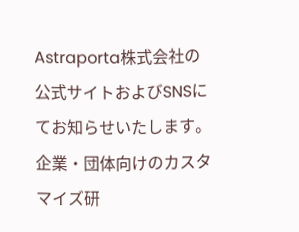Astraporta株式会社の公式サイトおよびSNSにてお知らせいたします。
企業・団体向けのカスタマイズ研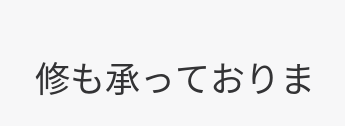修も承っておりま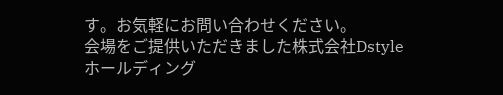す。お気軽にお問い合わせください。
会場をご提供いただきました株式会社Dstyleホールディング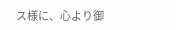ス様に、心より御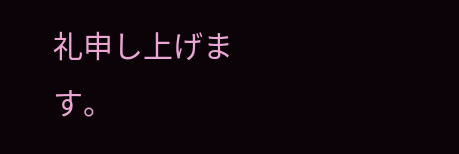礼申し上げます。